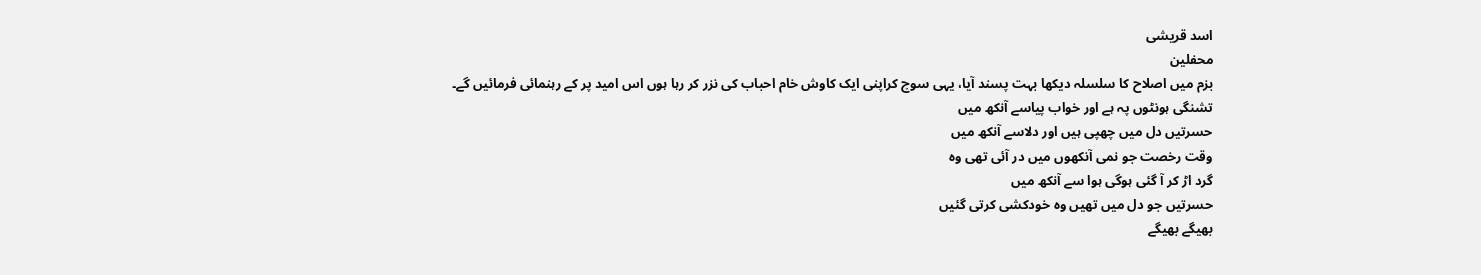اسد قریشی
محفلین
بزم میں اصلاح کا سلسلہ دیکھا بہت پسند آیا، یہی سوچ کراپنی ایک کاوش خام احباب کی نزر کر رہا ہوں اس امید پر کے رہنمائی فرمائیں گے۔
تشنگی ہونٹوں پہ ہے اور خواب پیاسے آنکھ میں
حسرتیں دل میں چھپی ہیں اور دلاسے آنکھ میں
وقت رخصت جو نمی آنکھوں میں در آئی تھی وہ
گرد اڑ کر آ گئی ہوگی ہوا سے آنکھ میں
حسرتیں جو دل میں تھیں وہ خودکشی کرتی گئیں
بھیگے بھیگے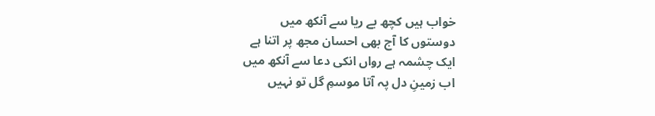خواب ہیں کچھ بے ریا سے آنکھ میں
دوستوں کا آج بھی احسان مجھ پر اتنا ہے
ایک چشمہ ہے رواں انکی دعا سے آنکھ میں
اب زمینِ دل پہ آتا موسمِ گل تو نہیں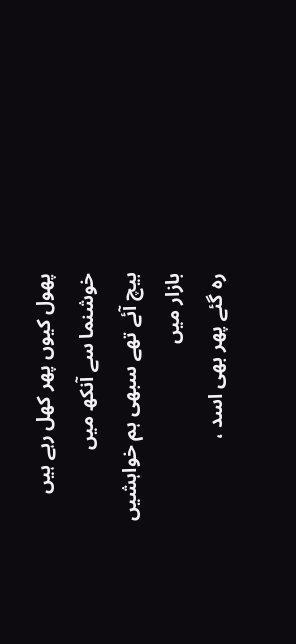پھول کیوں پھر کھل رہے ہیں خوشنما سے آنکھ میں
بیچ آئے تھے سبھی ہم خواہشیں بازار میں
رہ گئے پھر بھی اسد ،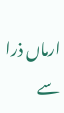ارماں ذرا سے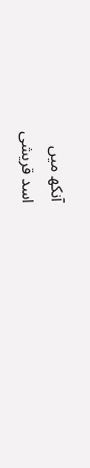آنکھ میں
اسد قریشی